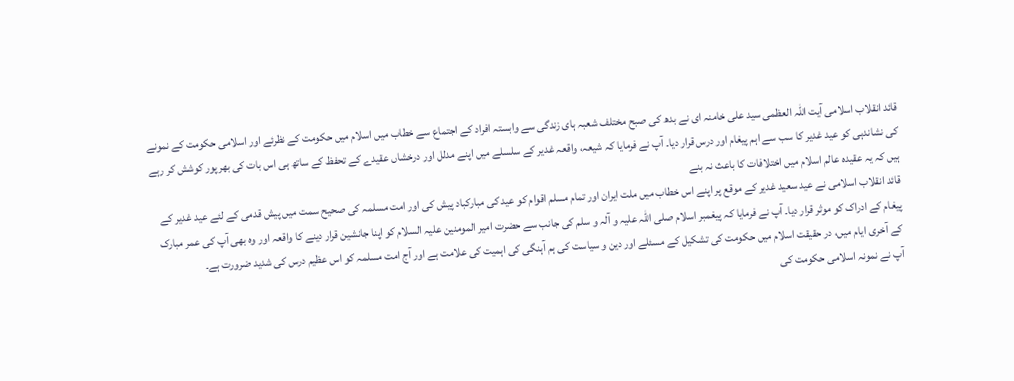قائد انقلاب اسلامی آیت اللہ العظمی سید علی خامنہ ای نے بدھ کی صبح مختلف شعبہ ہای زندگی سے وابستہ افراد کے اجتماع سے خطاب میں اسلام میں حکومت کے نظرئے اور اسلامی حکومت کے نمونے کی نشاندہی کو عید غدیر کا سب سے اہم پیغام اور درس قرار دیا۔ آپ نے فرمایا کہ شیعہ، واقعہ غدیر کے سلسلے میں اپنے مدلل اور درخشاں عقیدے کے تحفظ کے ساتھ ہی اس بات کی بھرپور کوشش کر رہے ہیں کہ یہ عقیدہ عالم اسلام میں اختلافات کا باعث نہ بنے
قائد انقلاب اسلامی نے عید سعید غدیر کے موقع پر اپنے اس خطاب میں ملت ایران اور تمام مسلم اقوام کو عید کی مبارکباد پیش کی اور امت مسلمہ کی صحیح سمت میں پیش قدمی کے لئے عید غدیر کے پیغام کے ادراک کو موثر قرار دیا۔ آپ نے فرمایا کہ پیغمبر اسلام صلی اللہ علیہ و آلہ و سلم کی جانب سے حضرت امیر المومنین علیہ السلام کو اپنا جانشین قرار دینے کا واقعہ اور وہ بھی آپ کی عمر مبارک کے آخری ایام میں، در حقیقت اسلام میں حکومت کی تشکیل کے مسئلے اور دین و سیاست کی ہم آہنگی کی اہمیت کی علامت ہے اور آج امت مسلمہ کو اس عظیم درس کی شدید ضرورت ہے۔
آپ نے نمونہ اسلامی حکومت کی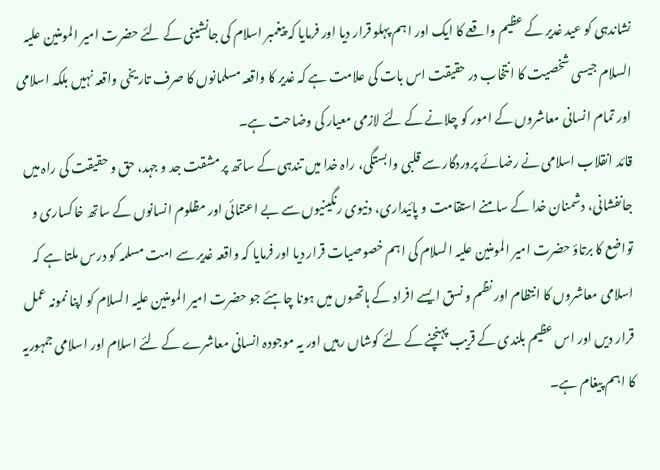نشاندہی کو عید غدیر کے عظیم واقعے کا ایک اور اہم پہلو قرار دیا اور فرمایا کہ پیغمبر اسلام کی جانشینی کے لئے حضرت امیر المومنین علیہ السلام جیسی شخصیت کا انتخاب در حقیقت اس بات کی علامت ہے کہ غدیر کا واقعہ مسلمانوں کا صرف تاریخی واقعہ نہیں بلکہ اسلامی اور تمام انسانی معاشروں کے امور کو چلانے کے لئے لازمی معیار کی وضاحت ہے۔
قائد انقلاب اسلامی نے رضائے پروردگار سے قلبی وابستگی، راہ خدا میں تندہی کے ساتھ پر مشقت جد و جہد، حق و حقیقت کی راہ میں جانفشانی، دشمنان خدا کے سامنے استقامت و پائيداری، دنیوی رنگینیوں سے بے اعتنائی اور مظلوم انسانوں کے ساتھ خاکساری و تواضع کا برتاؤ حضرت امیر المومنین علیہ السلام کی اہم خصوصیات قرار دیا اور فرمایا کہ واقعہ غدیر سے امت مسلمہ کو درس ملتا ہے کہ اسلامی معاشروں کا انتظام اور نظم و نسق ایسے افراد کے ہاتھوں میں ہونا چاہئے جو حضرت امیر المومنین علیہ السلام کو اپنا نمونہ عمل قرار دیں اور اس عظیم بلندی کے قریب پہنچنے کے لئے کوشاں رہیں اور یہ موجودہ انسانی معاشرے کے لئے اسلام اور اسلامی جمہوریہ کا اہم پیغام ہے۔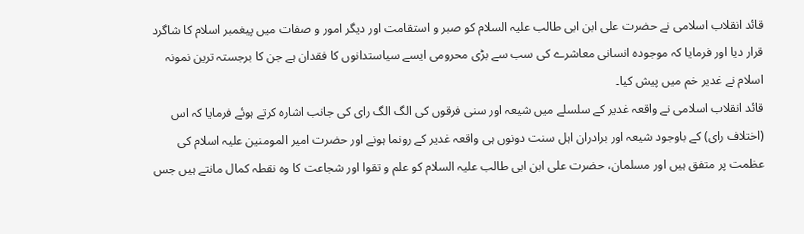قائد انقلاب اسلامی نے حضرت علی ابن ابی طالب علیہ السلام کو صبر و استقامت اور دیگر امور و صفات میں پیغمبر اسلام کا شاگرد قرار دیا اور فرمایا کہ موجودہ انسانی معاشرے کی سب سے بڑی محرومی ایسے سیاستدانوں کا فقدان ہے جن کا برجستہ ترین نمونہ اسلام نے غدیر خم میں پیش کیا۔
قائد انقلاب اسلامی نے واقعہ غدیر کے سلسلے میں شیعہ اور سنی فرقوں کی الگ الگ رای کی جانب اشارہ کرتے ہوئے فرمایا کہ اس (اختلاف رای) کے باوجود شیعہ اور برادران اہل سنت دونوں ہی واقعہ غدیر کے رونما ہونے اور حضرت امیر المومنین علیہ اسلام کی عظمت پر متفق ہیں اور مسلمان، حضرت علی ابن ابی طالب علیہ السلام کو علم و تقوا اور شجاعت کا وہ نقطہ کمال مانتے ہیں جس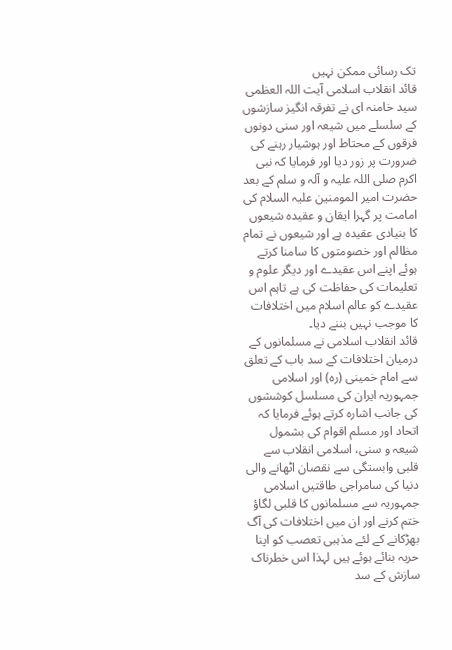تک رسائی ممکن نہیں
قائد انقلاب اسلامی آیت اللہ العظمی سید خامنہ ای نے تفرقہ انگیز سازشوں کے سلسلے میں شیعہ اور سنی دونوں فرقوں کے محتاط اور ہوشیار رہنے کی ضرورت پر زور دیا اور فرمایا کہ نبی اکرم صلی اللہ علیہ و آلہ و سلم کے بعد حضرت امیر المومنین علیہ السلام کی امامت پر گہرا ایقان و عقیدہ شیعوں کا بنیادی عقیدہ ہے اور شیعوں نے تمام مظالم اور خصومتوں کا سامنا کرتے ہوئے اپنے اس عقیدے اور دیگر علوم و تعلیمات کی حفاظت کی ہے تاہم اس عقیدے کو عالم اسلام میں اختلافات کا موجب نہیں بننے دیا۔
قائد انقلاب اسلامی نے مسلمانوں کے درمیان اختلافات کے سد باب کے تعلق سے امام خمینی (رہ) اور اسلامی جمہوریہ ایران کی مسلسل کوششوں کی جانب اشارہ کرتے ہوئے فرمایا کہ اتحاد اور مسلم اقوام کی بشمول شیعہ و سنی، اسلامی انقلاب سے قلبی وابستگی سے نقصان اٹھانے والی دنیا کی سامراجی طاقتیں اسلامی جمہوریہ سے مسلمانوں کا قلبی لگاؤ ختم کرنے اور ان میں اختلافات کی آگ بھڑکانے کے لئے مذہبی تعصب کو اپنا حربہ بنائے ہوئے ہیں لہذا اس خطرناک سازش کے سد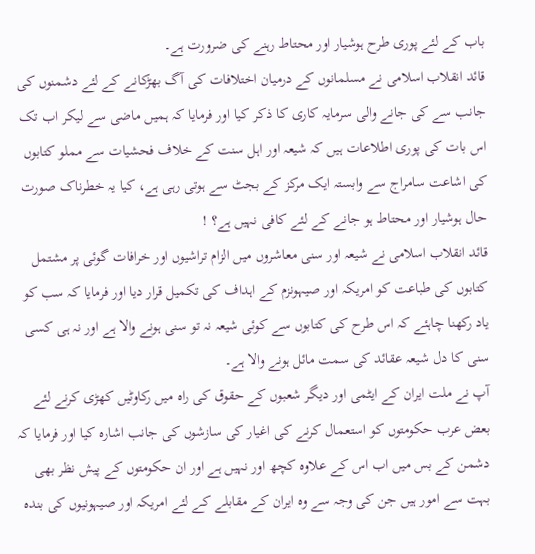باب کے لئے پوری طرح ہوشیار اور محتاط رہنے کی ضرورت ہے۔
قائد انقلاب اسلامی نے مسلمانوں کے درمیان اختلافات کی آگ بھڑکانے کے لئے دشمنوں کی جانب سے کی جانے والی سرمایہ کاری کا ذکر کیا اور فرمایا کہ ہمیں ماضی سے لیکر اب تک اس بات کی پوری اطلاعات ہیں کہ شیعہ اور اہل سنت کے خلاف فحشیات سے مملو کتابوں کی اشاعت سامراج سے وابستہ ایک مرکز کے بجٹ سے ہوتی رہی ہے، کیا یہ خطرناک صورت حال ہوشیار اور محتاط ہو جانے کے لئے کافی نہیں ہے؟ !
قائد انقلاب اسلامی نے شیعہ اور سنی معاشروں میں الزام تراشیوں اور خرافات گوئی پر مشتمل کتابوں کی طباعت کو امریکہ اور صیہونزم کے اہداف کی تکمیل قرار دیا اور فرمایا کہ سب کو یاد رکھنا چاہئے کہ اس طرح کی کتابوں سے کوئی شیعہ نہ تو سنی ہونے والا ہے اور نہ ہی کسی سنی کا دل شیعہ عقائد کی سمت مائل ہونے والا ہے۔
آپ نے ملت ایران کے ایٹمی اور دیگر شعبوں کے حقوق کی راہ میں رکاوٹیں کھڑی کرنے لئے بعض عرب حکومتوں کو استعمال کرنے کی اغیار کی سازشوں کی جانب اشارہ کیا اور فرمایا کہ دشمن کے بس میں اب اس کے علاوہ کچھ اور نہیں ہے اور ان حکومتوں کے پیش نظر بھی بہت سے امور ہیں جن کی وجہ سے وہ ایران کے مقابلے کے لئے امریکہ اور صیہونیوں کی بندہ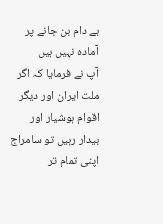بے دام بن جانے پر آمادہ نہیں ہیں
آپ نے فرمایا کہ اگر ملت ایران اور دیگر اقوام ہوشیار اور بیدار رہیں تو سامراج اپنی تمام تر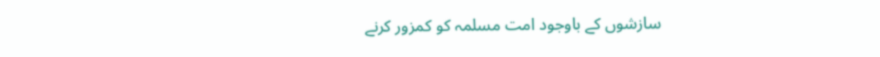سازشوں کے باوجود امت مسلمہ کو کمزور کرنے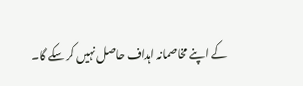کے اپنے مخاصمانہ اہداف حاصل نہیں کر سکے گا۔